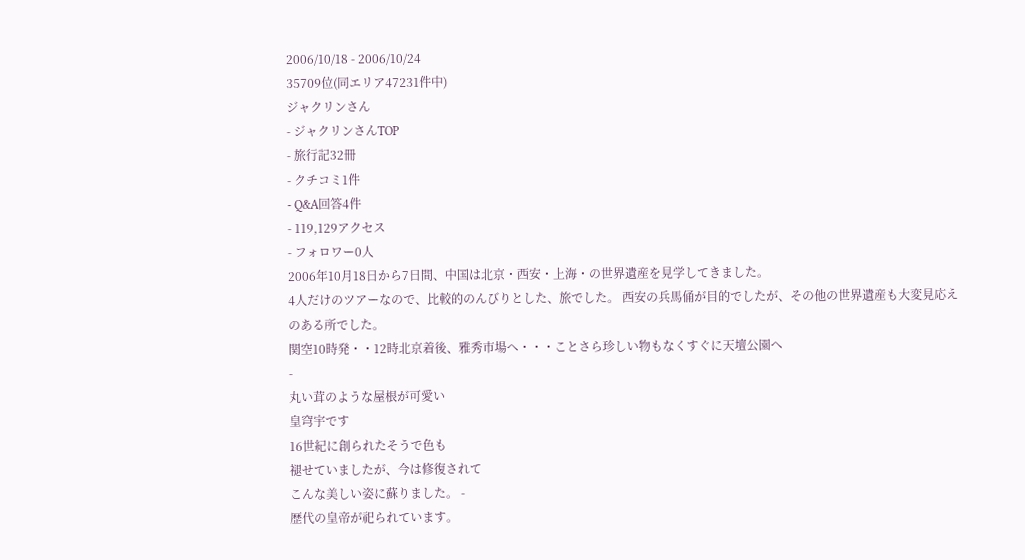2006/10/18 - 2006/10/24
35709位(同エリア47231件中)
ジャクリンさん
- ジャクリンさんTOP
- 旅行記32冊
- クチコミ1件
- Q&A回答4件
- 119,129アクセス
- フォロワー0人
2006年10月18日から7日間、中国は北京・西安・上海・の世界遺産を見学してきました。
4人だけのツアーなので、比較的のんびりとした、旅でした。 西安の兵馬俑が目的でしたが、その他の世界遺産も大変見応え
のある所でした。
関空10時発・・12時北京着後、雅秀市場へ・・・ことさら珍しい物もなくすぐに天壇公園へ
-
丸い茸のような屋根が可愛い
皇穹宇です
16世紀に創られたそうで色も
褪せていましたが、今は修復されて
こんな美しい姿に蘇りました。 -
歴代の皇帝が祀られています。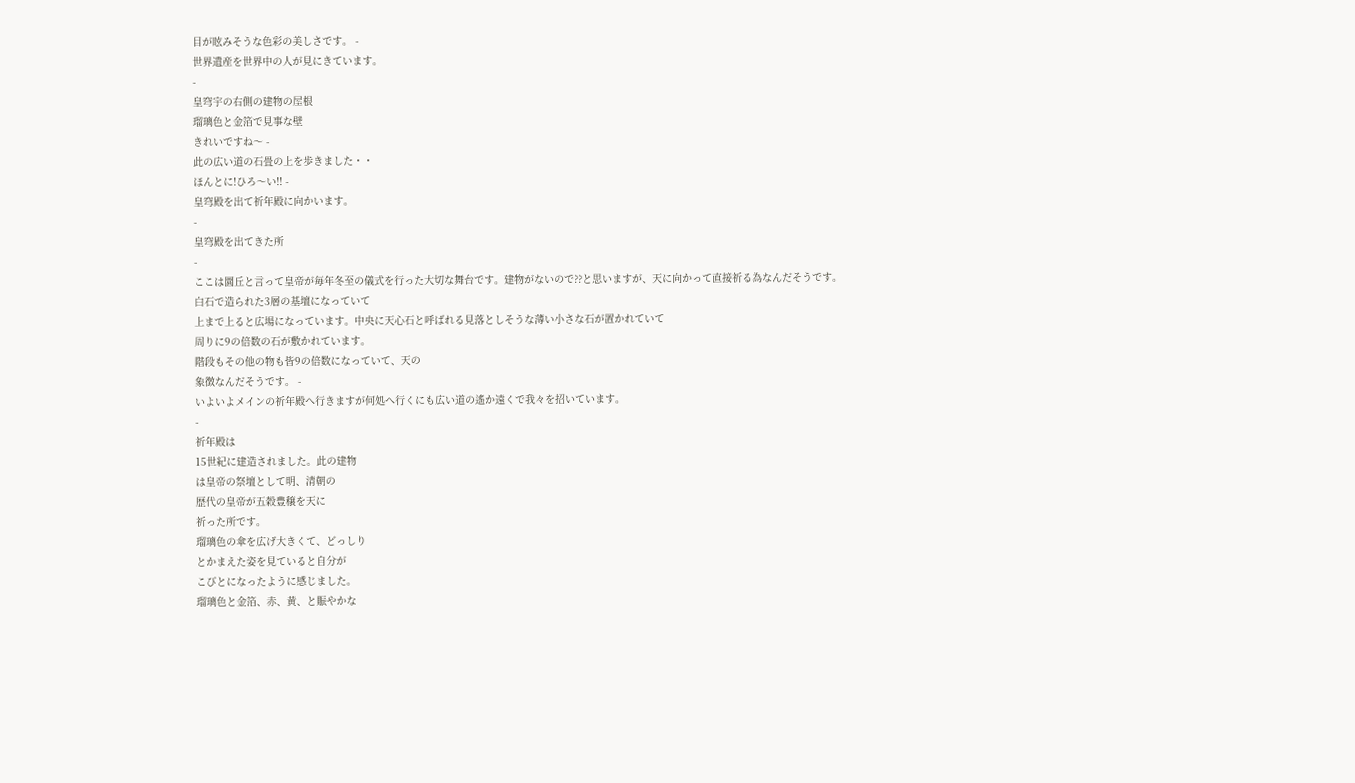目が眩みそうな色彩の美しさです。 -
世界遺産を世界中の人が見にきています。
-
皇穹宇の右側の建物の屋根
瑠璃色と金箔で見事な壁
きれいですね〜 -
此の広い道の石畳の上を歩きました・・
ほんとに!ひろ〜い!! -
皇穹殿を出て祈年殿に向かいます。
-
皇穹殿を出てきた所
-
ここは圜丘と言って皇帝が毎年冬至の儀式を行った大切な舞台です。建物がないので??と思いますが、天に向かって直接祈る為なんだそうです。
白石で造られた3層の基壇になっていて
上まで上ると広場になっています。中央に天心石と呼ばれる見落としそうな薄い小さな石が置かれていて
周りに9の倍数の石が敷かれています。
階段もその他の物も皆9の倍数になっていて、天の
象徴なんだそうです。 -
いよいよメインの祈年殿へ行きますが何処へ行くにも広い道の遙か遠くで我々を招いています。
-
祈年殿は
15世紀に建造されました。此の建物
は皇帝の祭壇として明、清朝の
歴代の皇帝が五穀豊穣を天に
祈った所です。
瑠璃色の傘を広げ大きくて、どっしり
とかまえた姿を見ていると自分が
こびとになったように感じました。
瑠璃色と金箔、赤、黄、と賑やかな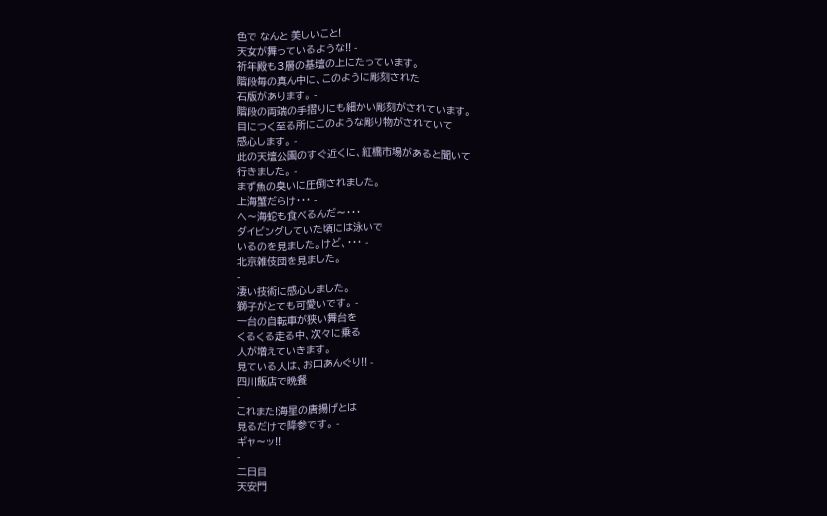色で なんと 美しいこと!
天女が舞っているような!! -
祈年殿も3層の基壇の上にたっています。
階段毎の真ん中に、このように彫刻された
石版があります。 -
階段の両端の手摺りにも細かい彫刻がされています。
目につく至る所にこのような彫り物がされていて
感心します。 -
此の天壇公園のすぐ近くに、紅橋市場があると聞いて
行きました。 -
まず魚の臭いに圧倒されました。
上海蟹だらけ・・・ -
へ〜海蛇も食べるんだ〜・・・
ダイビングしていた頃には泳いで
いるのを見ました。けど、・・・ -
北京雑伎団を見ました。
-
凄い技術に感心しました。
獅子がとても可愛いです。 -
一台の自転車が狭い舞台を
くるくる走る中、次々に乗る
人が増えていきます。
見ている人は、お口あんぐり!! -
四川飯店で晩餐
-
これまた!海星の唐揚げとは
見るだけで降参です。 -
ギャ〜ッ!!
-
二日目
天安門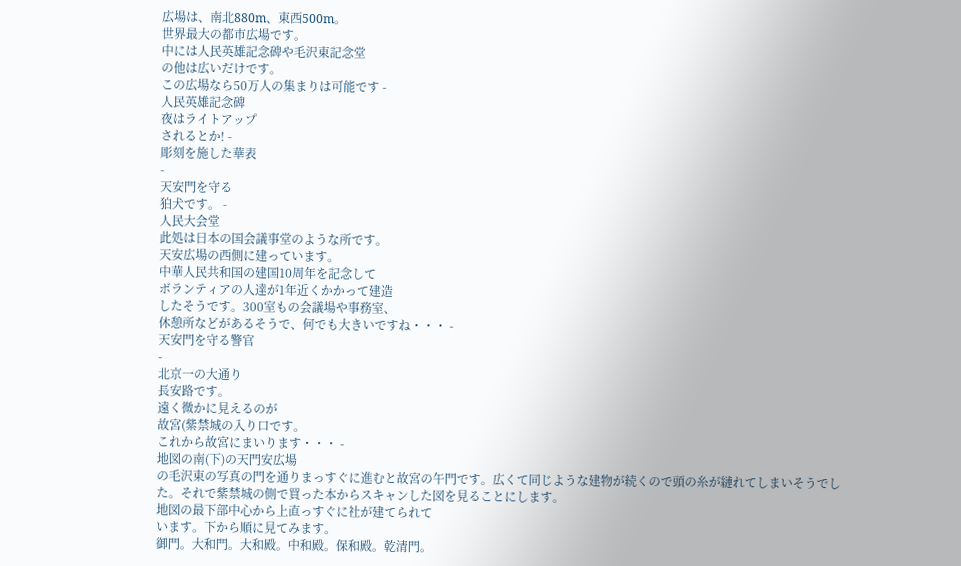広場は、南北880m、東西500m。
世界最大の都市広場です。
中には人民英雄記念碑や毛沢東記念堂
の他は広いだけです。
この広場なら50万人の集まりは可能です -
人民英雄記念碑
夜はライトアップ
されるとか! -
彫刻を施した華表
-
天安門を守る
狛犬です。 -
人民大会堂
此処は日本の国会議事堂のような所です。
天安広場の西側に建っています。
中華人民共和国の建国10周年を記念して
ボランティアの人達が1年近くかかって建造
したそうです。300室もの会議場や事務室、
休憩所などがあるそうで、何でも大きいですね・・・ -
天安門を守る警官
-
北京一の大通り
長安路です。
遠く微かに見えるのが
故宮(紫禁城の入り口です。
これから故宮にまいります・・・ -
地図の南(下)の天門安広場
の毛沢東の写真の門を通りまっすぐに進むと故宮の午門です。広くて同じような建物が続くので頭の糸が縺れてしまいそうでした。それで紫禁城の側で買った本からスキャンした図を見ることにします。
地図の最下部中心から上直っすぐに社が建てられて
います。下から順に見てみます。
御門。大和門。大和殿。中和殿。保和殿。乾清門。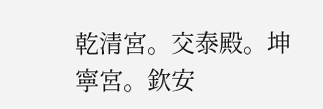乾清宮。交泰殿。坤寧宮。欽安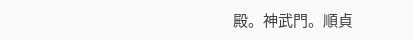殿。神武門。順貞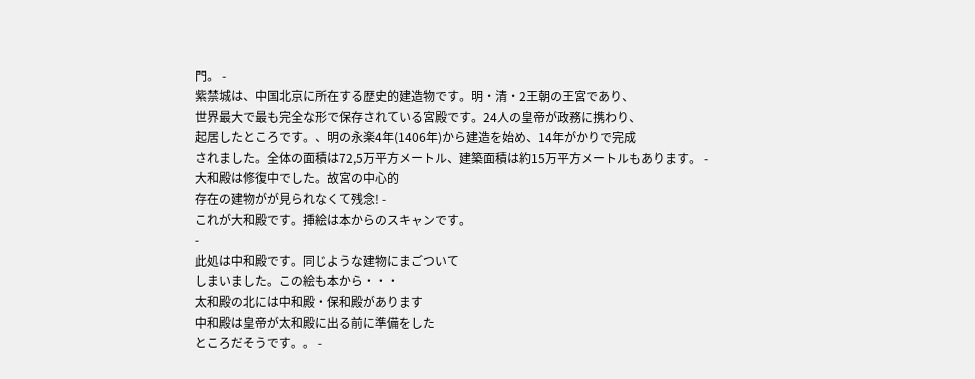門。 -
紫禁城は、中国北京に所在する歴史的建造物です。明・清・2王朝の王宮であり、
世界最大で最も完全な形で保存されている宮殿です。24人の皇帝が政務に携わり、
起居したところです。、明の永楽4年(1406年)から建造を始め、14年がかりで完成
されました。全体の面積は72,5万平方メートル、建築面積は約15万平方メートルもあります。 -
大和殿は修復中でした。故宮の中心的
存在の建物がが見られなくて残念! -
これが大和殿です。挿絵は本からのスキャンです。
-
此処は中和殿です。同じような建物にまごついて
しまいました。この絵も本から・・・
太和殿の北には中和殿・保和殿があります
中和殿は皇帝が太和殿に出る前に準備をした
ところだそうです。。 -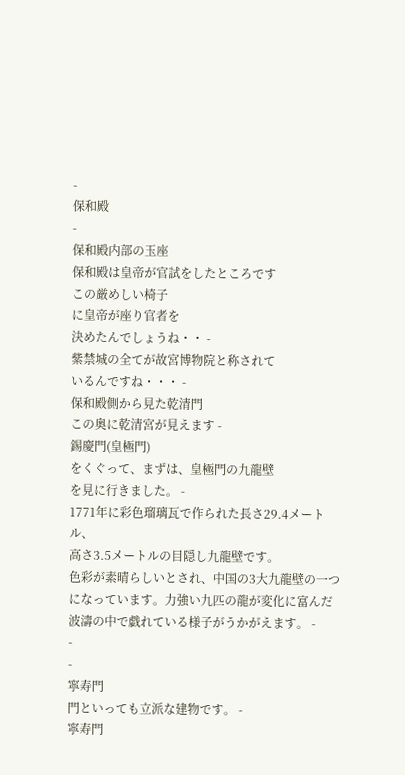-
保和殿
-
保和殿内部の玉座
保和殿は皇帝が官試をしたところです
この厳めしい椅子
に皇帝が座り官者を
決めたんでしょうね・・ -
紫禁城の全てが故宮博物院と称されて
いるんですね・・・ -
保和殿側から見た乾清門
この奥に乾清宮が見えます -
錫慶門(皇極門)
をくぐって、まずは、皇極門の九龍壁
を見に行きました。 -
1771年に彩色瑠璃瓦で作られた長さ29.4メートル、
高さ3.5メートルの目隠し九龍壁です。
色彩が素晴らしいとされ、中国の3大九龍壁の一つになっています。力強い九匹の龍が変化に富んだ波濤の中で戯れている様子がうかがえます。 -
-
-
寧寿門
門といっても立派な建物です。 -
寧寿門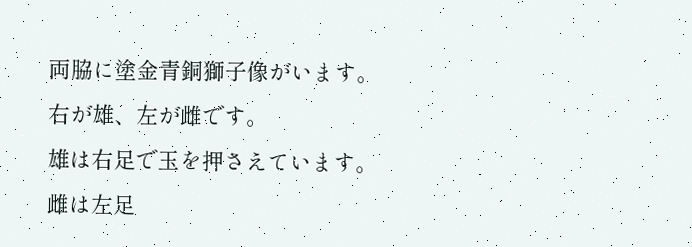両脇に塗金青銅獅子像がいます。
右が雄、左が雌です。
雄は右足で玉を押さえています。
雌は左足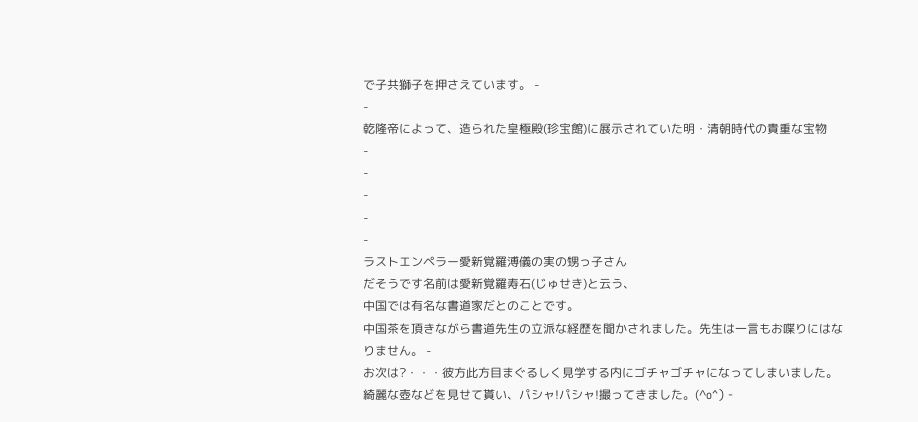で子共獅子を押さえています。 -
-
乾隆帝によって、造られた皇極殿(珍宝館)に展示されていた明・清朝時代の貴重な宝物
-
-
-
-
-
ラストエンペラー愛新覚羅溥儀の実の甥っ子さん
だそうです名前は愛新覚羅寿石(じゅせき)と云う、
中国では有名な書道家だとのことです。
中国茶を頂きながら書道先生の立派な経歴を聞かされました。先生は一言もお喋りにはなりません。 -
お次は?・・・彼方此方目まぐるしく見学する内にゴチャゴチャになってしまいました。
綺麗な壺などを見せて貰い、パシャ!パシャ!撮ってきました。(^o^) -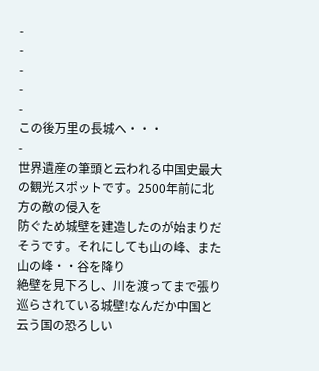-
-
-
-
-
この後万里の長城へ・・・
-
世界遺産の筆頭と云われる中国史最大の観光スポットです。2500年前に北方の敵の侵入を
防ぐため城壁を建造したのが始まりだそうです。それにしても山の峰、また山の峰・・谷を降り
絶壁を見下ろし、川を渡ってまで張り巡らされている城壁!なんだか中国と云う国の恐ろしい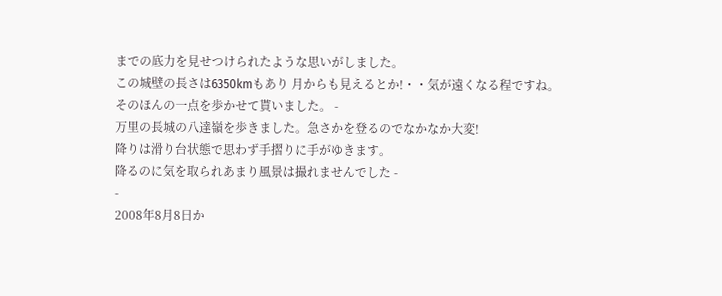までの底力を見せつけられたような思いがしました。
この城壁の長さは6350kmもあり 月からも見えるとか!・・気が遠くなる程ですね。
そのほんの一点を歩かせて貰いました。 -
万里の長城の八達嶺を歩きました。急さかを登るのでなかなか大変!
降りは滑り台状態で思わず手摺りに手がゆきます。
降るのに気を取られあまり風景は撮れませんでした -
-
2008年8月8日か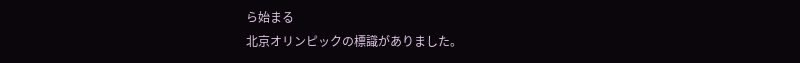ら始まる
北京オリンピックの標識がありました。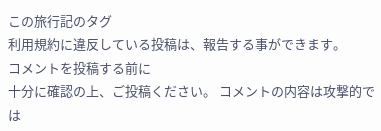この旅行記のタグ
利用規約に違反している投稿は、報告する事ができます。
コメントを投稿する前に
十分に確認の上、ご投稿ください。 コメントの内容は攻撃的では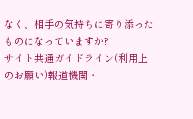なく、相手の気持ちに寄り添ったものになっていますか?
サイト共通ガイドライン(利用上のお願い)報道機関・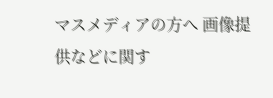マスメディアの方へ 画像提供などに関す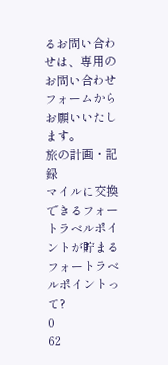るお問い合わせは、専用のお問い合わせフォームからお願いいたします。
旅の計画・記録
マイルに交換できるフォートラベルポイントが貯まる
フォートラベルポイントって?
0
62